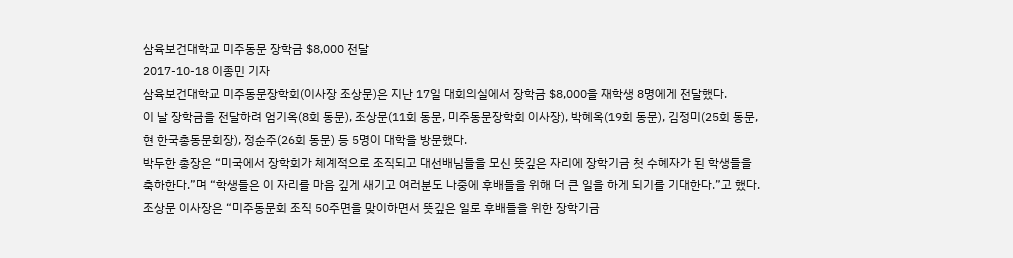삼육보건대학교 미주동문 장학금 $8,000 전달
2017-10-18 이종민 기자
삼육보건대학교 미주동문장학회(이사장 조상문)은 지난 17일 대회의실에서 장학금 $8,000을 재학생 8명에게 전달했다.
이 날 장학금을 전달하려 엄기옥(8회 동문), 조상문(11회 동문, 미주동문장학회 이사장), 박혜옥(19회 동문), 김정미(25회 동문, 현 한국총동문회장), 정순주(26회 동문) 등 5명이 대학을 방문했다.
박두한 총장은 “미국에서 장학회가 체계적으로 조직되고 대선배님들을 모신 뜻깊은 자리에 장학기금 첫 수혜자가 된 학생들을 축하한다.”며 “학생들은 이 자리를 마음 깊게 새기고 여러분도 나중에 후배들을 위해 더 큰 일을 하게 되기를 기대한다.”고 했다.
조상문 이사장은 “미주동문회 조직 50주면을 맞이하면서 뜻깊은 일로 후배들을 위한 장학기금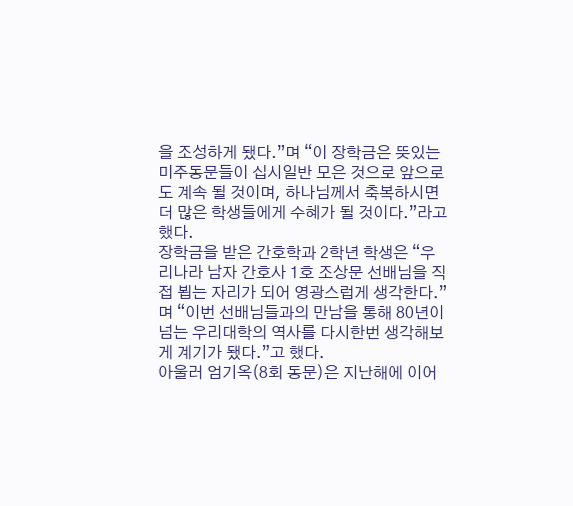을 조성하게 됐다.”며 “이 장학금은 뜻있는 미주동문들이 십시일반 모은 것으로 앞으로도 계속 될 것이며, 하나님께서 축복하시면 더 많은 학생들에게 수혜가 될 것이다.”라고 했다.
장학금을 받은 간호학과 2학년 학생은 “우리나라 남자 간호사 1호 조상문 선배님을 직접 뵙는 자리가 되어 영광스럽게 생각한다.”며 “이번 선배님들과의 만남을 통해 80년이 넘는 우리대학의 역사를 다시한번 생각해보게 계기가 됐다.”고 했다.
아울러 엄기옥(8회 동문)은 지난해에 이어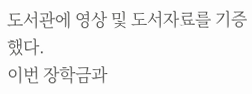도서관에 영상 및 도서자료를 기증했다.
이번 장학금과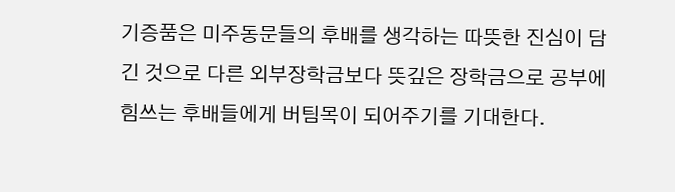기증품은 미주동문들의 후배를 생각하는 따뜻한 진심이 담긴 것으로 다른 외부장학금보다 뜻깊은 장학금으로 공부에 힘쓰는 후배들에게 버팀목이 되어주기를 기대한다.